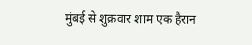मुंबई से शुक्रवार शाम एक हैरान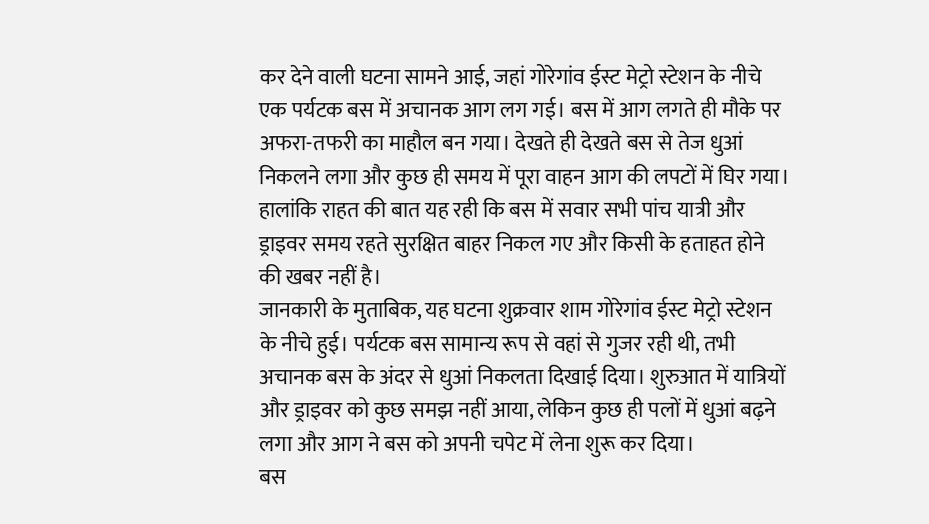कर देने वाली घटना सामने आई, जहां गोरेगांव ईस्ट मेट्रो स्टेशन के नीचे एक पर्यटक बस में अचानक आग लग गई। बस में आग लगते ही मौके पर अफरा-तफरी का माहौल बन गया। देखते ही देखते बस से तेज धुआं निकलने लगा और कुछ ही समय में पूरा वाहन आग की लपटों में घिर गया। हालांकि राहत की बात यह रही कि बस में सवार सभी पांच यात्री और ड्राइवर समय रहते सुरक्षित बाहर निकल गए और किसी के हताहत होने की खबर नहीं है।
जानकारी के मुताबिक, यह घटना शुक्रवार शाम गोरेगांव ईस्ट मेट्रो स्टेशन के नीचे हुई। पर्यटक बस सामान्य रूप से वहां से गुजर रही थी, तभी अचानक बस के अंदर से धुआं निकलता दिखाई दिया। शुरुआत में यात्रियों और ड्राइवर को कुछ समझ नहीं आया, लेकिन कुछ ही पलों में धुआं बढ़ने लगा और आग ने बस को अपनी चपेट में लेना शुरू कर दिया।
बस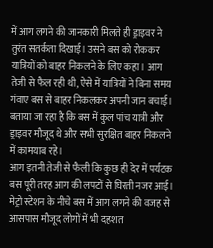में आग लगने की जानकारी मिलते ही ड्राइवर ने तुरंत सतर्कता दिखाई। उसने बस को रोककर यात्रियों को बाहर निकलने के लिए कहा। आग तेजी से फैल रही थी, ऐसे में यात्रियों ने बिना समय गंवाए बस से बाहर निकलकर अपनी जान बचाई। बताया जा रहा है कि बस में कुल पांच यात्री और ड्राइवर मौजूद थे और सभी सुरक्षित बाहर निकलने में कामयाब रहे।
आग इतनी तेजी से फैली कि कुछ ही देर में पर्यटक बस पूरी तरह आग की लपटों से घिरती नजर आई। मेट्रो स्टेशन के नीचे बस में आग लगने की वजह से आसपास मौजूद लोगों में भी दहशत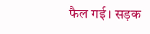फैल गई। सड़क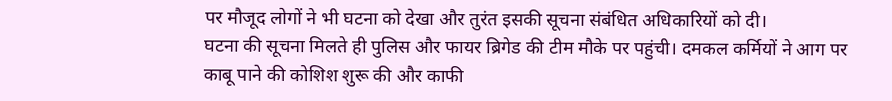पर मौजूद लोगों ने भी घटना को देखा और तुरंत इसकी सूचना संबंधित अधिकारियों को दी।
घटना की सूचना मिलते ही पुलिस और फायर ब्रिगेड की टीम मौके पर पहुंची। दमकल कर्मियों ने आग पर काबू पाने की कोशिश शुरू की और काफी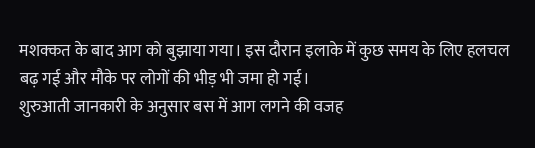मशक्कत के बाद आग को बुझाया गया। इस दौरान इलाके में कुछ समय के लिए हलचल बढ़ गई और मौके पर लोगों की भीड़ भी जमा हो गई।
शुरुआती जानकारी के अनुसार बस में आग लगने की वजह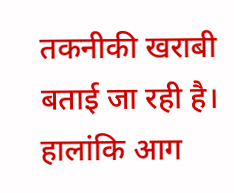तकनीकी खराबी बताई जा रही है। हालांकि आग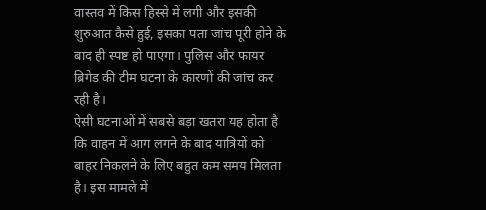वास्तव में किस हिस्से में लगी और इसकी शुरुआत कैसे हुई, इसका पता जांच पूरी होने के बाद ही स्पष्ट हो पाएगा। पुलिस और फायर ब्रिगेड की टीम घटना के कारणों की जांच कर रही है।
ऐसी घटनाओं में सबसे बड़ा खतरा यह होता है कि वाहन में आग लगने के बाद यात्रियों को बाहर निकलने के लिए बहुत कम समय मिलता है। इस मामले में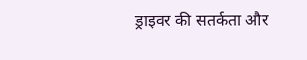ड्राइवर की सतर्कता और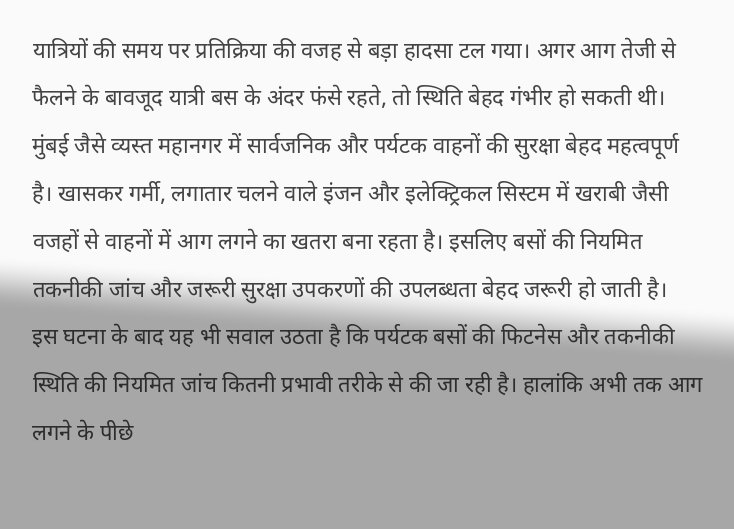यात्रियों की समय पर प्रतिक्रिया की वजह से बड़ा हादसा टल गया। अगर आग तेजी से फैलने के बावजूद यात्री बस के अंदर फंसे रहते, तो स्थिति बेहद गंभीर हो सकती थी।
मुंबई जैसे व्यस्त महानगर में सार्वजनिक और पर्यटक वाहनों की सुरक्षा बेहद महत्वपूर्ण है। खासकर गर्मी, लगातार चलने वाले इंजन और इलेक्ट्रिकल सिस्टम में खराबी जैसी वजहों से वाहनों में आग लगने का खतरा बना रहता है। इसलिए बसों की नियमित तकनीकी जांच और जरूरी सुरक्षा उपकरणों की उपलब्धता बेहद जरूरी हो जाती है।
इस घटना के बाद यह भी सवाल उठता है कि पर्यटक बसों की फिटनेस और तकनीकी स्थिति की नियमित जांच कितनी प्रभावी तरीके से की जा रही है। हालांकि अभी तक आग लगने के पीछे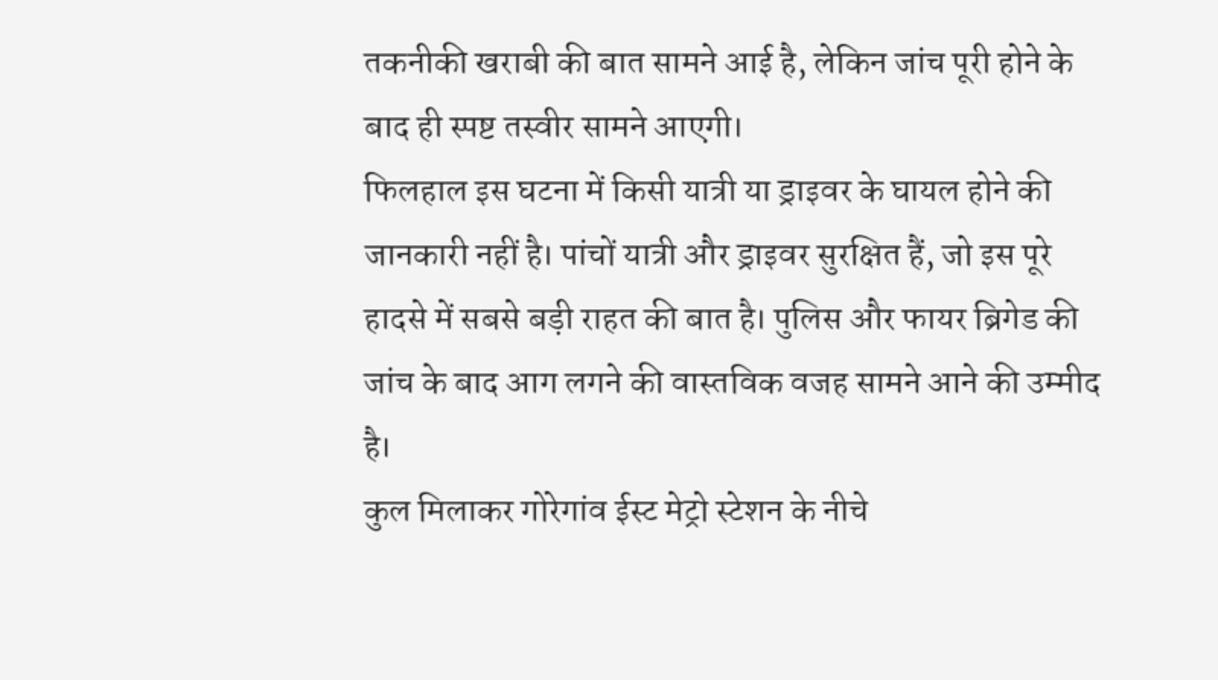तकनीकी खराबी की बात सामने आई है, लेकिन जांच पूरी होने के बाद ही स्पष्ट तस्वीर सामने आएगी।
फिलहाल इस घटना में किसी यात्री या ड्राइवर के घायल होने की जानकारी नहीं है। पांचों यात्री और ड्राइवर सुरक्षित हैं, जो इस पूरे हादसे में सबसे बड़ी राहत की बात है। पुलिस और फायर ब्रिगेड की जांच के बाद आग लगने की वास्तविक वजह सामने आने की उम्मीद है।
कुल मिलाकर गोरेगांव ईस्ट मेट्रो स्टेशन के नीचे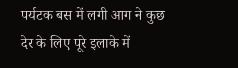पर्यटक बस में लगी आग ने कुछ देर के लिए पूरे इलाके में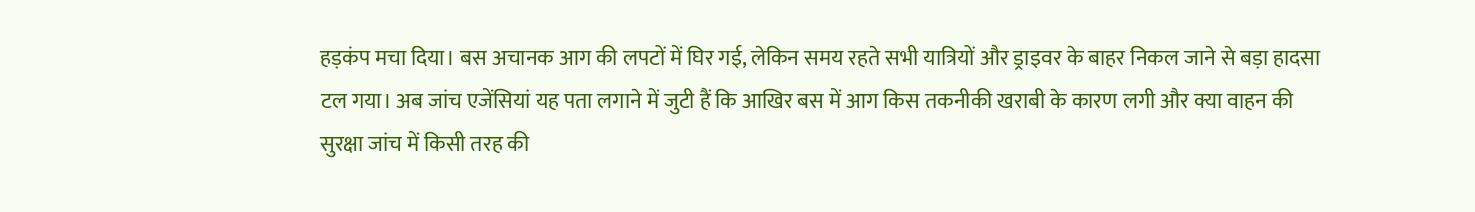हड़कंप मचा दिया। बस अचानक आग की लपटों में घिर गई, लेकिन समय रहते सभी यात्रियों और ड्राइवर के बाहर निकल जाने से बड़ा हादसा टल गया। अब जांच एजेंसियां यह पता लगाने में जुटी हैं कि आखिर बस में आग किस तकनीकी खराबी के कारण लगी और क्या वाहन की सुरक्षा जांच में किसी तरह की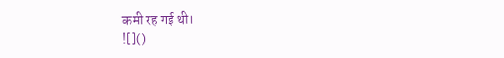कमी रह गई थी।
![]()